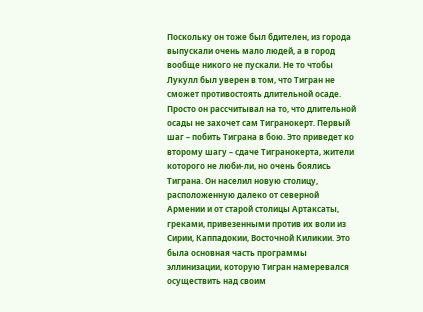Поскольку он тоже был бдителен, из города выпускали очень мало людей, а в город вообще никого не пускали. Не то чтобы Лукулл был уверен в том, что Тигран не сможет противостоять длительной осаде. Просто он рассчитывал на то, что длительной осады не захочет сам Тигранокерт. Первый шаг – побить Тиграна в бою. Это приведет ко второму шагу – сдаче Тигранокерта, жители которого не люби-ли, но очень боялись Тиграна. Он населил новую столицу, расположенную далеко от северной Армении и от старой столицы Артаксаты, греками, привезенными против их воли из Сирии, Каппадокии, Восточной Киликии. Это была основная часть программы эллинизации, которую Тигран намеревался осуществить над своим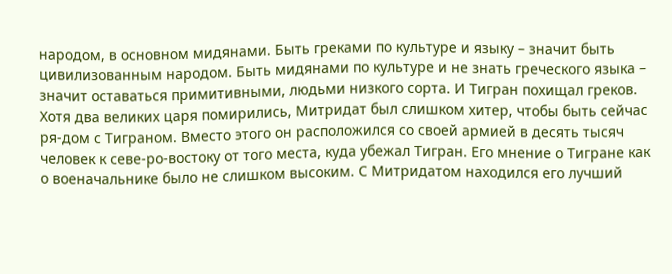народом, в основном мидянами. Быть греками по культуре и языку – значит быть цивилизованным народом. Быть мидянами по культуре и не знать греческого языка – значит оставаться примитивными, людьми низкого сорта. И Тигран похищал греков.
Хотя два великих царя помирились, Митридат был слишком хитер, чтобы быть сейчас ря-дом с Тиграном. Вместо этого он расположился со своей армией в десять тысяч человек к севе-ро-востоку от того места, куда убежал Тигран. Его мнение о Тигране как о военачальнике было не слишком высоким. С Митридатом находился его лучший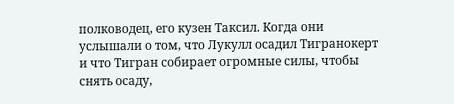полководец, его кузен Таксил. Когда они услышали о том, что Лукулл осадил Тигранокерт и что Тигран собирает огромные силы, чтобы снять осаду,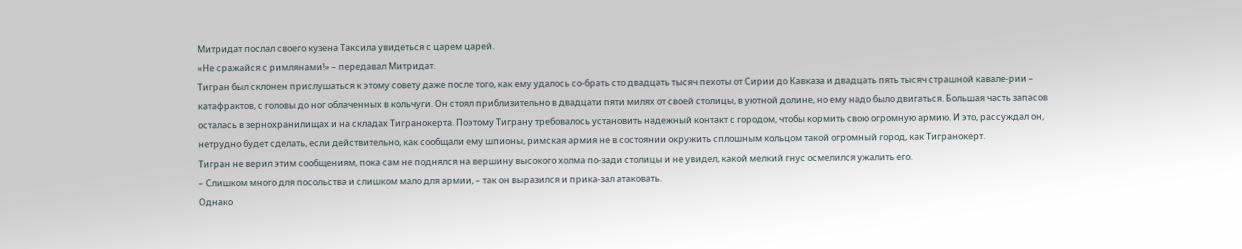Митридат послал своего кузена Таксила увидеться с царем царей.
«Не сражайся с римлянами!» – передавал Митридат.
Тигран был склонен прислушаться к этому совету даже после того, как ему удалось со-брать сто двадцать тысяч пехоты от Сирии до Кавказа и двадцать пять тысяч страшной кавале-рии – катафрактов, с головы до ног облаченных в кольчуги. Он стоял приблизительно в двадцати пяти милях от своей столицы, в уютной долине, но ему надо было двигаться. Большая часть запасов осталась в зернохранилищах и на складах Тигранокерта. Поэтому Тиграну требовалось установить надежный контакт с городом, чтобы кормить свою огромную армию. И это, рассуждал он, нетрудно будет сделать, если действительно, как сообщали ему шпионы, римская армия не в состоянии окружить сплошным кольцом такой огромный город, как Тигранокерт.
Тигран не верил этим сообщениям, пока сам не поднялся на вершину высокого холма по-зади столицы и не увидел, какой мелкий гнус осмелился ужалить его.
– Слишком много для посольства и слишком мало для армии, – так он выразился и прика-зал атаковать.
Однако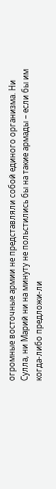огромные восточные армии не представляли собой единого организма. Ни Сулла, ни Марий ни на минуту не польстились бы на такие армады – если бы им когда-либо предложи-ли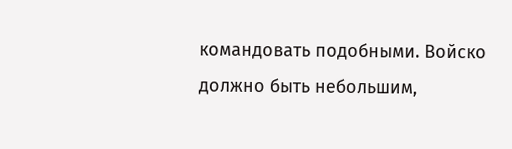командовать подобными. Войско должно быть небольшим,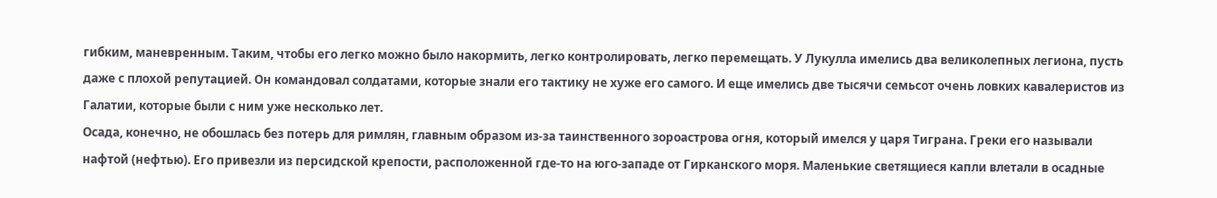гибким, маневренным. Таким, чтобы его легко можно было накормить, легко контролировать, легко перемещать. У Лукулла имелись два великолепных легиона, пусть даже с плохой репутацией. Он командовал солдатами, которые знали его тактику не хуже его самого. И еще имелись две тысячи семьсот очень ловких кавалеристов из Галатии, которые были с ним уже несколько лет.
Осада, конечно, не обошлась без потерь для римлян, главным образом из-за таинственного зороастрова огня, который имелся у царя Тиграна. Греки его называли нафтой (нефтью). Его привезли из персидской крепости, расположенной где-то на юго-западе от Гирканского моря. Маленькие светящиеся капли влетали в осадные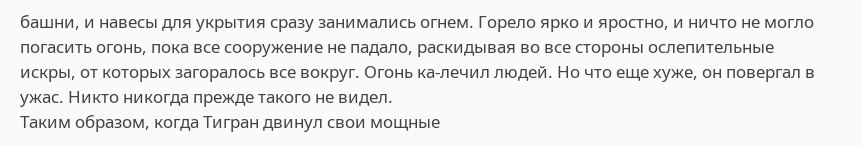башни, и навесы для укрытия сразу занимались огнем. Горело ярко и яростно, и ничто не могло погасить огонь, пока все сооружение не падало, раскидывая во все стороны ослепительные искры, от которых загоралось все вокруг. Огонь ка-лечил людей. Но что еще хуже, он повергал в ужас. Никто никогда прежде такого не видел.
Таким образом, когда Тигран двинул свои мощные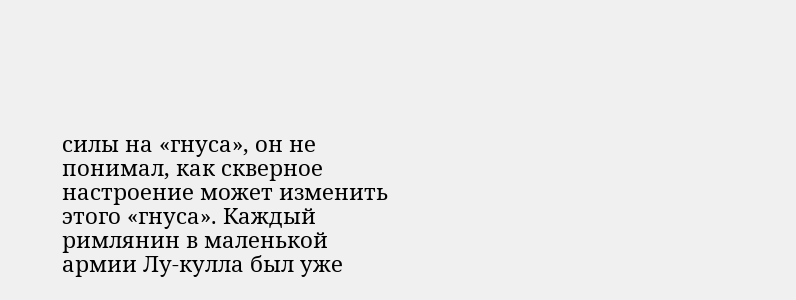силы на «гнуса», он не понимал, как скверное настроение может изменить этого «гнуса». Каждый римлянин в маленькой армии Лу-кулла был уже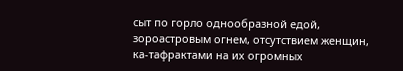сыт по горло однообразной едой, зороастровым огнем, отсутствием женщин, ка-тафрактами на их огромных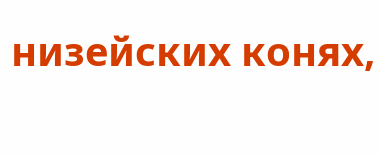низейских конях,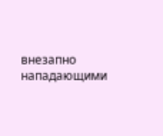внезапно нападающими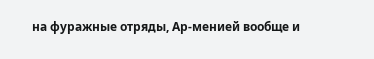на фуражные отряды, Ар-менией вообще и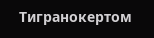Тигранокертом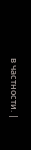в частности. |